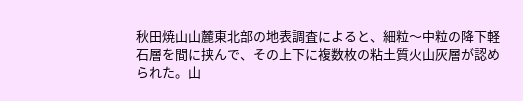秋田焼山山麓東北部の地表調査によると、細粒〜中粒の降下軽石層を間に挟んで、その上下に複数枚の粘土質火山灰層が認められた。山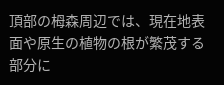頂部の栂森周辺では、現在地表面や原生の植物の根が繁茂する部分に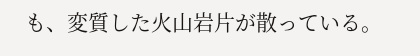も、変質した火山岩片が散っている。